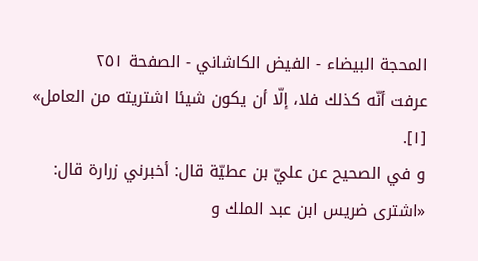المحجة البيضاء - الفيض الكاشاني - الصفحة ٢٥١
عرفت أنّه كذلك فلا، إلّا أن يكون شيئا اشتريته من العامل» [١].
و في الصحيح عن عليّ بن عطيّة قال: أخبرني زرارة قال: «اشترى ضريس ابن عبد الملك و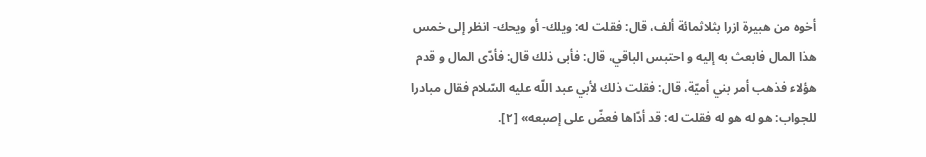أخوه من هبيرة ازرا بثلاثمائة ألف، قال: فقلت له: ويلك- أو ويحك- انظر إلى خمس هذا المال فابعث به إليه و احتبس الباقي، قال: فأبى ذلك قال: فأدّى المال و قدم هؤلاء فذهب أمر بني أميّة، قال: فقلت ذلك لأبي عبد اللّه عليه السّلام فقال مبادرا للجواب: هو له هو له فقلت له: قد أدّاها فعضّ على إصبعه» [٢].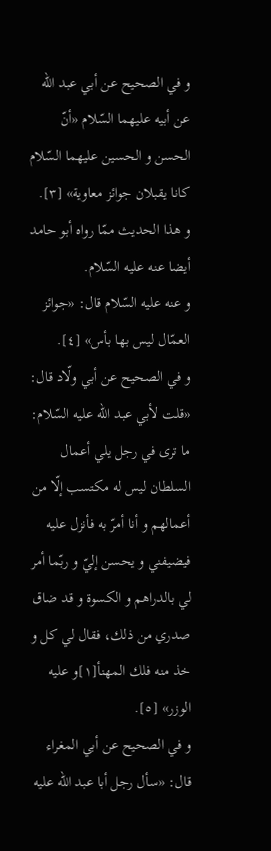و في الصحيح عن أبي عبد اللّه عن أبيه عليهما السّلام «أنّ الحسن و الحسين عليهما السّلام كانا يقبلان جوائز معاوية» [٣].
و هذا الحديث ممّا رواه أبو حامد أيضا عنه عليه السّلام.
و عنه عليه السّلام قال: «جوائز العمّال ليس بها بأس» [٤].
و في الصحيح عن أبي ولّاد قال: «قلت لأبي عبد اللّه عليه السّلام: ما ترى في رجل يلي أعمال السلطان ليس له مكتسب إلّا من أعمالهم و أنا أمرّ به فأنزل عليه فيضيفني و يحسن إليّ و ربّما أمر لي بالدراهم و الكسوة و قد ضاق صدري من ذلك، فقال لي كل و خذ منه فلك المهنأ[١]و عليه الوزر» [٥].
و في الصحيح عن أبي المغراء قال: «سأل رجل أبا عبد اللّه عليه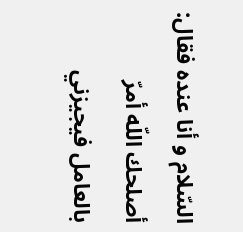السّلام و أنا عنده فقال: أصلحك اللّه أمرّ بالعامل فيجيزني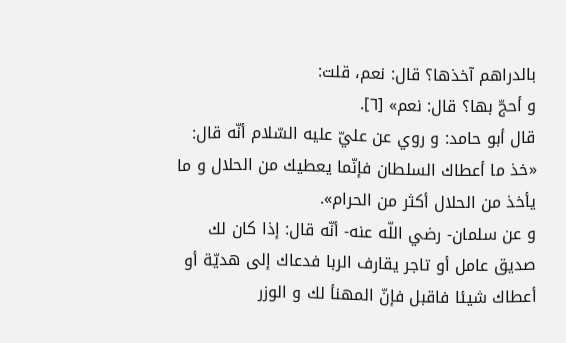بالدراهم آخذها؟ قال: نعم، قلت:
و أحجّ بها؟ قال: نعم» [٦].
قال أبو حامد: و روي عن عليّ عليه السّلام أنّه قال: «خذ ما أعطاك السلطان فإنّما يعطيك من الحلال و ما يأخذ من الحلال أكثر من الحرام».
و عن سلمان- رضي اللّه عنه- أنّه قال: إذا كان لك صديق عامل أو تاجر يقارف الربا فدعاك إلى هديّة أو أعطاك شيئا فاقبل فإنّ المهنأ لك و الوزر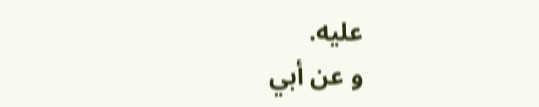عليه.
و عن أبي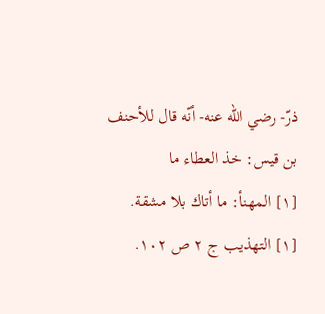ذرّ- رضي اللّه عنه- أنّه قال للأحنف بن قيس: خذ العطاء ما
[١] المهنأ: ما أتاك بلا مشقة.
[١] التهذيب ج ٢ ص ١٠٢.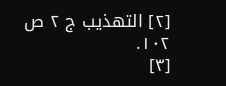[٢] التهذيب ج ٢ ص ١٠٢.
[٣]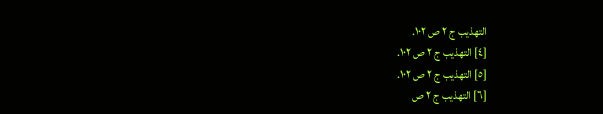التهذيب ج ٢ ص ١٠٢.
[٤] التهذيب ج ٢ ص ١٠٢.
[٥] التهذيب ج ٢ ص ١٠٢.
[٦] التهذيب ج ٢ ص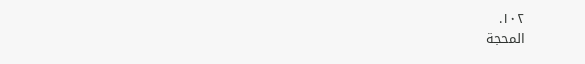١٠٢.
المحجة